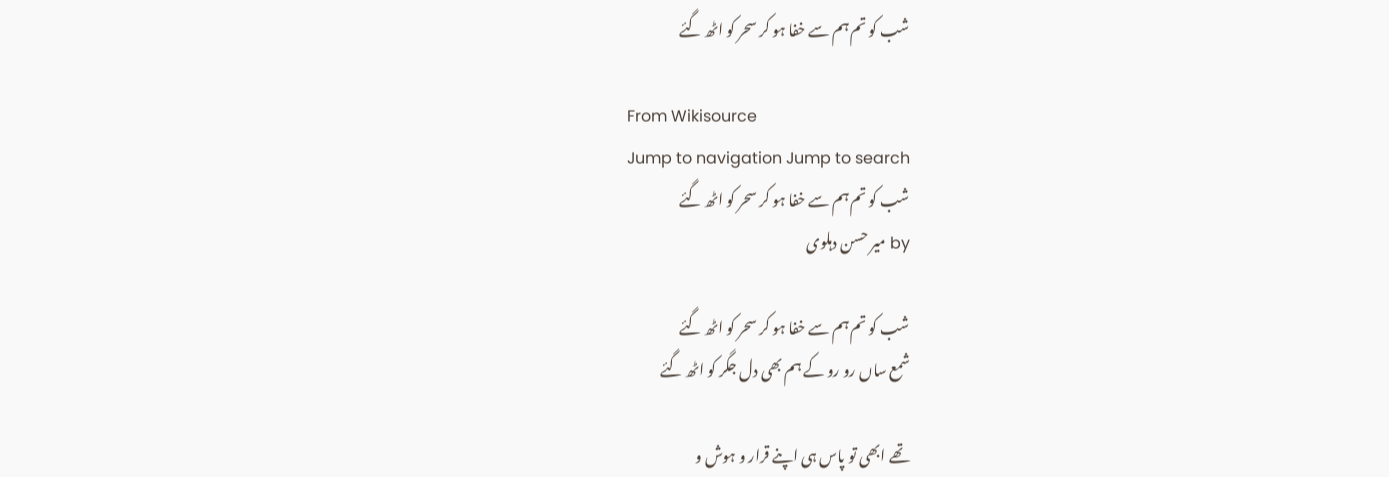شب کو تم ہم سے خفا ہو کر سحر کو اٹھ گئے

From Wikisource
Jump to navigation Jump to search
شب کو تم ہم سے خفا ہو کر سحر کو اٹھ گئے
by میر حسن دہلوی

شب کو تم ہم سے خفا ہو کر سحر کو اٹھ گئے
شمع ساں رو رو کے ہم بھی دل جگر کو اٹھ گئے

تھے ابھی تو پاس ہی اپنے قرار و ہوش و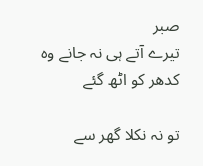صبر
تیرے آتے ہی نہ جانے وہ کدھر کو اٹھ گئے

تو نہ نکلا گھر سے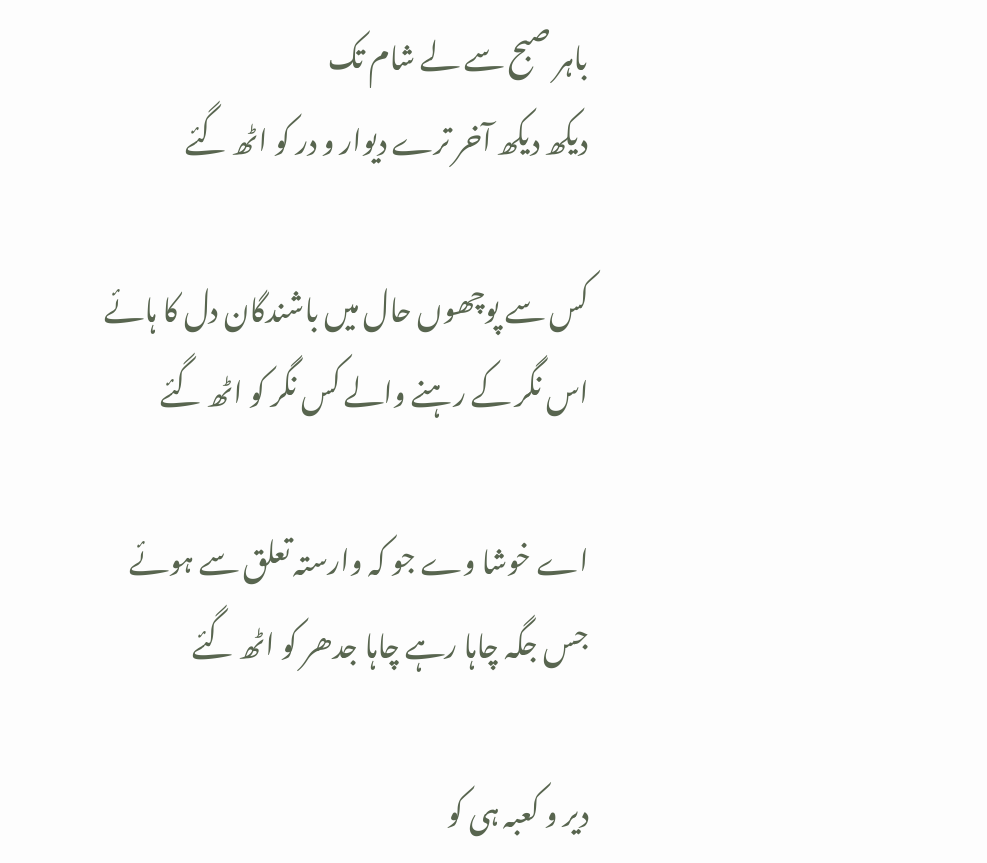باہر صبح سے لے شام تک
دیکھ دیکھ آخر ترے دیوار و در کو اٹھ گئے

کس سے پوچھوں حال میں باشندگان دل کا ہائے
اس نگر کے رہنے والے کس نگر کو اٹھ گئے

اے خوشا وے جو کہ وارستہ تعلق سے ہوئے
جس جگہ چاہا رہے چاہا جدھر کو اٹھ گئے

دیر و کعبہ ہی کو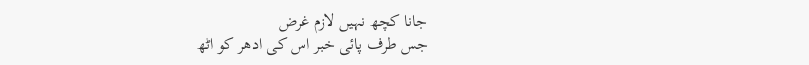جانا کچھ نہیں لازم غرض
جس طرف پائی خبر اس کی ادھر کو اٹھ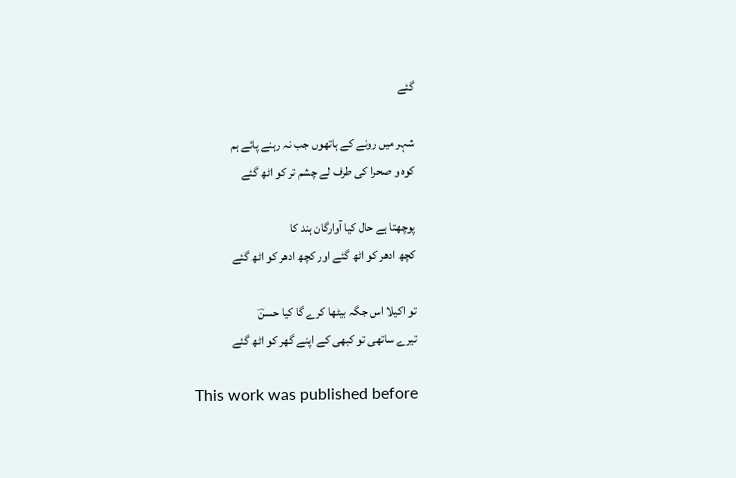گئے

شہر میں رونے کے ہاتھوں جب نہ رہنے پائے ہم
کوہ و صحرا کی طرف لے چشم تر کو اٹھ گئے

پوچھتا ہے حال کیا آوارگان ہند کا
کچھ ادھر کو اٹھ گئے اور کچھ ادھر کو اٹھ گئے

تو اکیلا اس جگہ بیٹھا کرے گا کیا حسنؔ
تیرے ساتھی تو کبھی کے اپنے گھر کو اٹھ گئے

This work was published before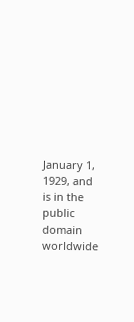January 1, 1929, and is in the public domain worldwide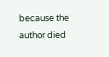because the author died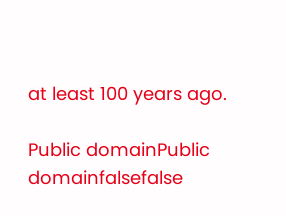at least 100 years ago.

Public domainPublic domainfalsefalse